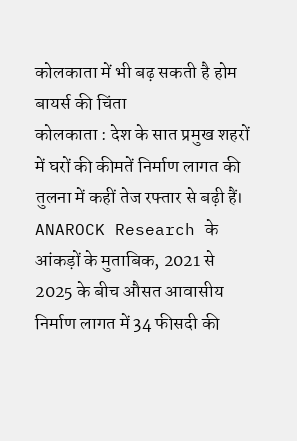कोलकाता में भी बढ़ सकती है होम बायर्स की चिंता
कोलकाता : देश के सात प्रमुख शहरों में घरों की कीमतें निर्माण लागत की तुलना में कहीं तेज रफ्तार से बढ़ी हैं। ANAROCK Research के आंकड़ों के मुताबिक, 2021 से 2025 के बीच औसत आवासीय निर्माण लागत में 34 फीसदी की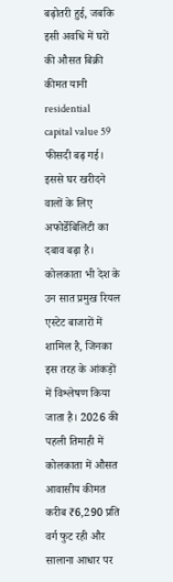बढ़ोतरी हुई, जबकि इसी अवधि में घरों की औसत बिक्री कीमत यानी residential capital value 59 फीसदी बढ़ गई। इससे घर खरीदने वालों के लिए अफोर्डेबिलिटी का दबाव बढ़ा है।
कोलकाता भी देश के उन सात प्रमुख रियल एस्टेट बाजारों में शामिल है, जिनका इस तरह के आंकड़ों में विश्लेषण किया जाता है। 2026 की पहली तिमाही में कोलकाता में औसत आवासीय कीमत करीब ₹6,290 प्रति वर्ग फुट रही और सालाना आधार पर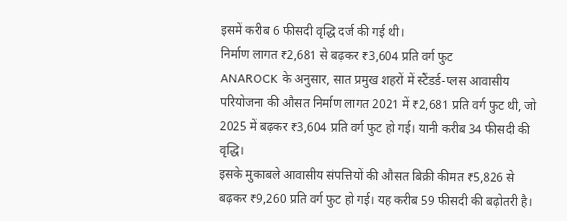इसमें करीब 6 फीसदी वृद्धि दर्ज की गई थी।
निर्माण लागत ₹2,681 से बढ़कर ₹3,604 प्रति वर्ग फुट
ANAROCK के अनुसार, सात प्रमुख शहरों में स्टैंडर्ड-प्लस आवासीय परियोजना की औसत निर्माण लागत 2021 में ₹2,681 प्रति वर्ग फुट थी, जो 2025 में बढ़कर ₹3,604 प्रति वर्ग फुट हो गई। यानी करीब 34 फीसदी की वृद्धि।
इसके मुकाबले आवासीय संपत्तियों की औसत बिक्री कीमत ₹5,826 से बढ़कर ₹9,260 प्रति वर्ग फुट हो गई। यह करीब 59 फीसदी की बढ़ोतरी है।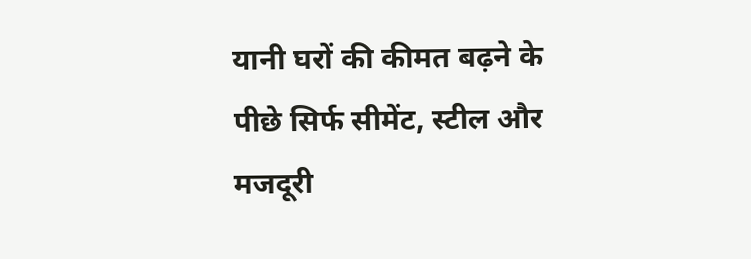यानी घरों की कीमत बढ़ने के पीछे सिर्फ सीमेंट, स्टील और मजदूरी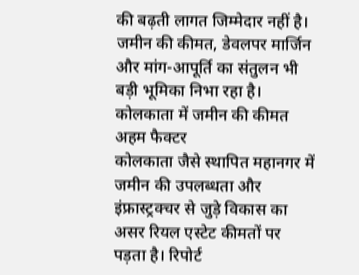की बढ़ती लागत जिम्मेदार नहीं है। जमीन की कीमत, डेवलपर मार्जिन और मांग-आपूर्ति का संतुलन भी बड़ी भूमिका निभा रहा है।
कोलकाता में जमीन की कीमत अहम फैक्टर
कोलकाता जैसे स्थापित महानगर में जमीन की उपलब्धता और इंफ्रास्ट्रक्चर से जुड़े विकास का असर रियल एस्टेट कीमतों पर पड़ता है। रिपोर्ट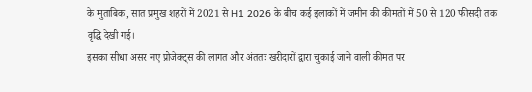के मुताबिक, सात प्रमुख शहरों में 2021 से H1 2026 के बीच कई इलाकों में जमीन की कीमतों में 50 से 120 फीसदी तक वृद्धि देखी गई।
इसका सीधा असर नए प्रोजेक्ट्स की लागत और अंततः खरीदारों द्वारा चुकाई जाने वाली कीमत पर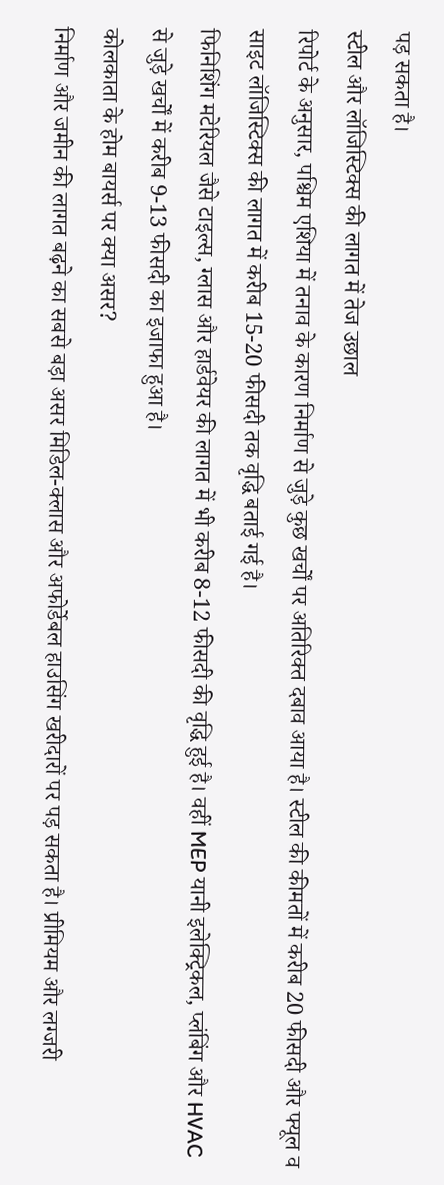पड़ सकता है।
स्टील और लॉजिस्टिक्स की लागत में तेज उछाल
रिपोर्ट के अनुसार, पश्चिम एशिया में तनाव के कारण निर्माण से जुड़े कुछ खर्चों पर अतिरिक्त दबाव आया है। स्टील की कीमतों में करीब 20 फीसदी और फ्यूल व साइट लॉजिस्टिक्स की लागत में करीब 15-20 फीसदी तक वृद्धि बताई गई है।
फिनिशिंग मटेरियल जैसे टाइल्स, ग्लास और हार्डवेयर की लागत में भी करीब 8-12 फीसदी की वृद्धि हुई है। वहीं MEP यानी इलेक्ट्रिकल, प्लंबिंग और HVAC से जुड़े खर्चों में करीब 9-13 फीसदी का इजाफा हुआ है।
कोलकाता के होम बायर्स पर क्या असर?
निर्माण और जमीन की लागत बढ़ने का सबसे बड़ा असर मिडिल-क्लास और अफोर्डेबल हाउसिंग खरीदारों पर पड़ सकता है। प्रीमियम और लग्जरी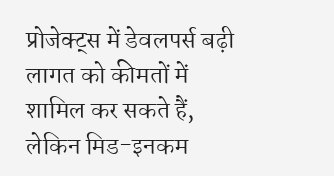प्रोजेक्ट्स में डेवलपर्स बढ़ी लागत को कीमतों में शामिल कर सकते हैं, लेकिन मिड-इनकम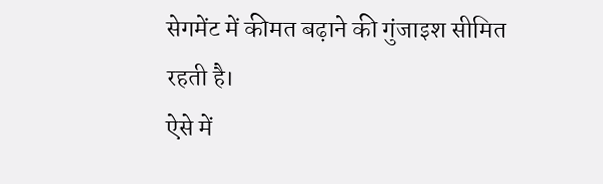सेगमेंट में कीमत बढ़ाने की गुंजाइश सीमित रहती है।
ऐसे में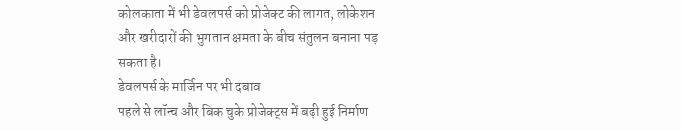कोलकाता में भी डेवलपर्स को प्रोजेक्ट की लागत, लोकेशन और खरीदारों की भुगतान क्षमता के बीच संतुलन बनाना पड़ सकता है।
डेवलपर्स के मार्जिन पर भी दबाव
पहले से लॉन्च और बिक चुके प्रोजेक्ट्स में बढ़ी हुई निर्माण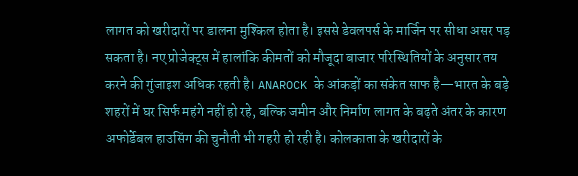लागत को खरीदारों पर डालना मुश्किल होता है। इससे डेवलपर्स के मार्जिन पर सीधा असर पड़ सकता है। नए प्रोजेक्ट्स में हालांकि कीमतों को मौजूदा बाजार परिस्थितियों के अनुसार तय करने की गुंजाइश अधिक रहती है। ANAROCK के आंकड़ों का संकेत साफ है—भारत के बड़े शहरों में घर सिर्फ महंगे नहीं हो रहे, बल्कि जमीन और निर्माण लागत के बढ़ते अंतर के कारण अफोर्डेबल हाउसिंग की चुनौती भी गहरी हो रही है। कोलकाता के खरीदारों के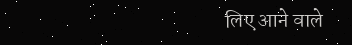लिए आने वाले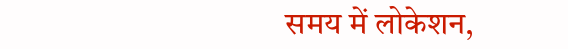समय में लोकेशन,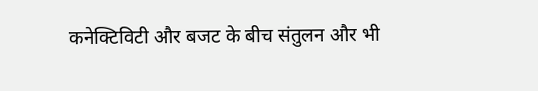कनेक्टिविटी और बजट के बीच संतुलन और भी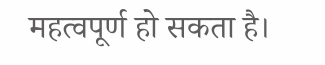महत्वपूर्ण हो सकता है।